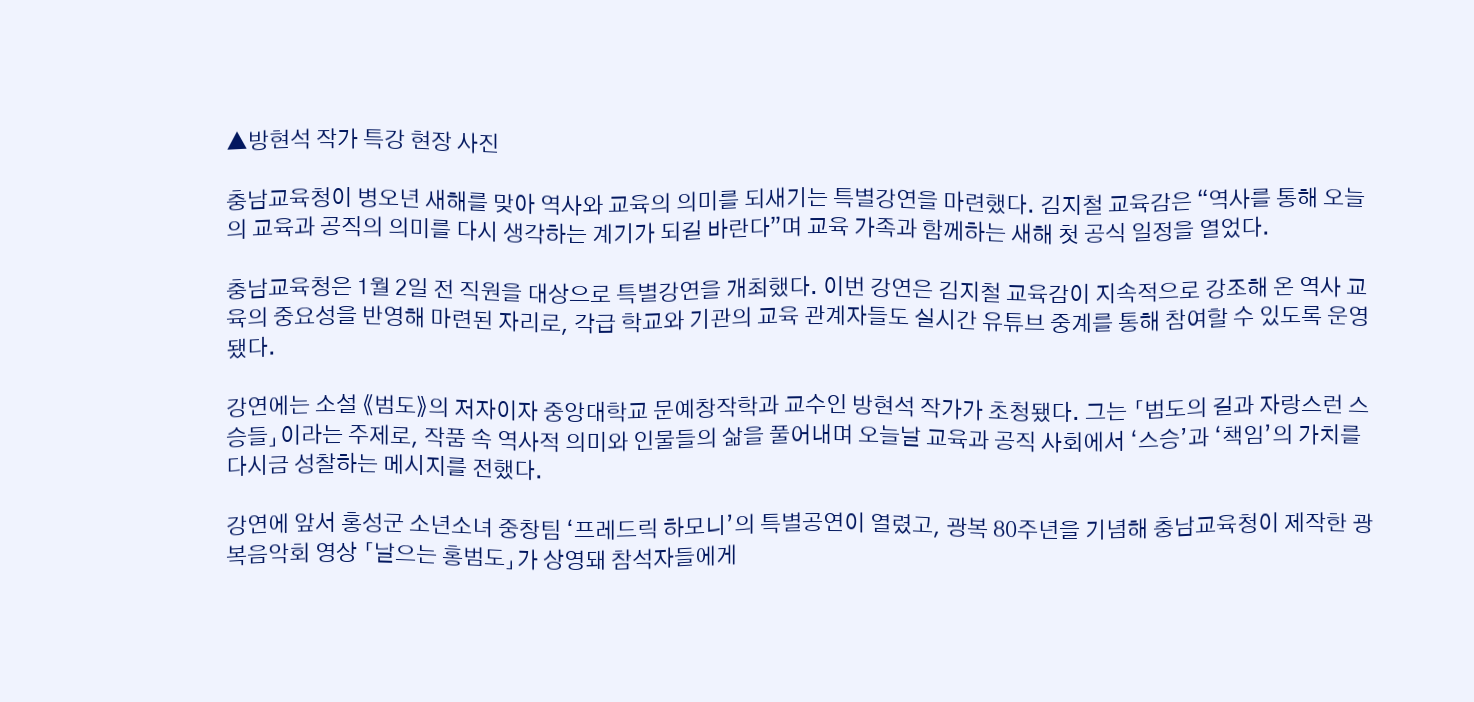▲방현석 작가 특강 현장 사진

충남교육청이 병오년 새해를 맞아 역사와 교육의 의미를 되새기는 특별강연을 마련했다. 김지철 교육감은 “역사를 통해 오늘의 교육과 공직의 의미를 다시 생각하는 계기가 되길 바란다”며 교육 가족과 함께하는 새해 첫 공식 일정을 열었다.

충남교육청은 1월 2일 전 직원을 대상으로 특별강연을 개최했다. 이번 강연은 김지철 교육감이 지속적으로 강조해 온 역사 교육의 중요성을 반영해 마련된 자리로, 각급 학교와 기관의 교육 관계자들도 실시간 유튜브 중계를 통해 참여할 수 있도록 운영됐다.

강연에는 소설 《범도》의 저자이자 중앙대학교 문예창작학과 교수인 방현석 작가가 초청됐다. 그는 「범도의 길과 자랑스런 스승들」이라는 주제로, 작품 속 역사적 의미와 인물들의 삶을 풀어내며 오늘날 교육과 공직 사회에서 ‘스승’과 ‘책임’의 가치를 다시금 성찰하는 메시지를 전했다.

강연에 앞서 홍성군 소년소녀 중창팀 ‘프레드릭 하모니’의 특별공연이 열렸고, 광복 80주년을 기념해 충남교육청이 제작한 광복음악회 영상 「날으는 홍범도」가 상영돼 참석자들에게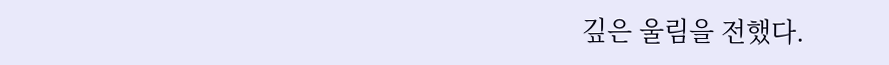깊은 울림을 전했다.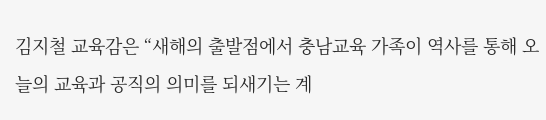김지철 교육감은 “새해의 출발점에서 충남교육 가족이 역사를 통해 오늘의 교육과 공직의 의미를 되새기는 계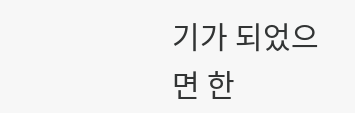기가 되었으면 한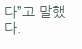다”고 말했다.